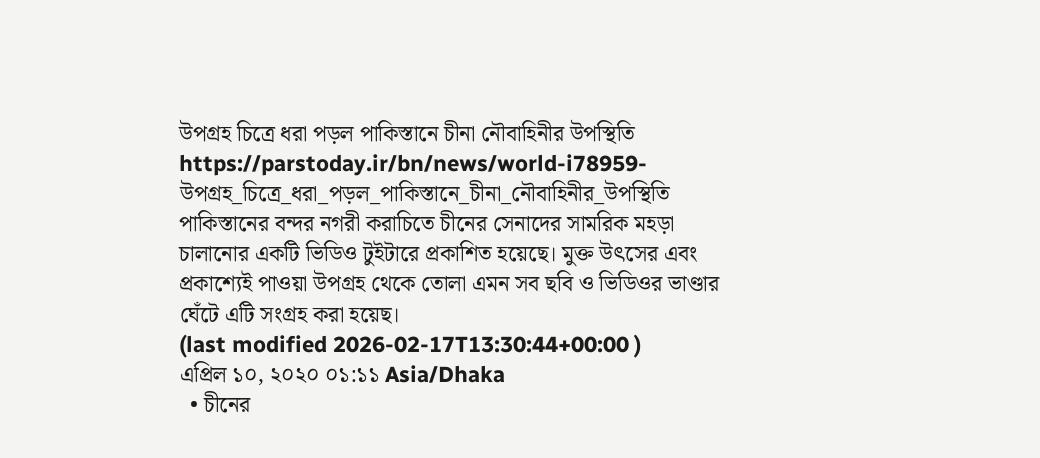উপগ্রহ চিত্রে ধরা পড়ল পাকিস্তানে চীনা নৌবাহিনীর উপস্থিতি
https://parstoday.ir/bn/news/world-i78959-উপগ্রহ_চিত্রে_ধরা_পড়ল_পাকিস্তানে_চীনা_নৌবাহিনীর_উপস্থিতি
পাকিস্তানের বন্দর নগরী করাচিতে চীনের সেনাদের সামরিক মহড়া চালানোর একটি ভিডিও টুইটারে প্রকাশিত হয়েছে। মুক্ত উৎসের এবং প্রকাশ্যেই পাওয়া উপগ্রহ থেকে তোলা এমন সব ছবি ও ভিডিওর ভাণ্ডার ঘেঁটে এটি সংগ্রহ করা হয়েছ।
(last modified 2026-02-17T13:30:44+00:00 )
এপ্রিল ১০, ২০২০ ০১:১১ Asia/Dhaka
  • চীনের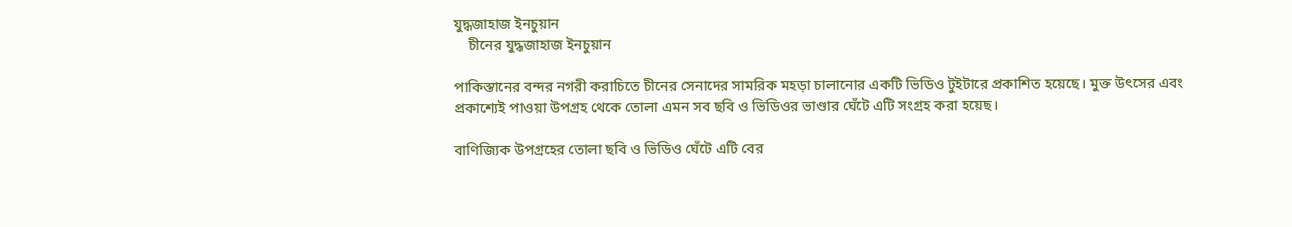যুদ্ধজাহাজ ইনচুয়ান
    চীনের যুদ্ধজাহাজ ইনচুয়ান

পাকিস্তানের বন্দর নগরী করাচিতে চীনের সেনাদের সামরিক মহড়া চালানোর একটি ভিডিও টুইটারে প্রকাশিত হয়েছে। মুক্ত উৎসের এবং প্রকাশ্যেই পাওয়া উপগ্রহ থেকে তোলা এমন সব ছবি ও ভিডিওর ভাণ্ডার ঘেঁটে এটি সংগ্রহ করা হয়েছ।

বাণিজ্যিক উপগ্রহের তোলা ছবি ও ভিডিও ঘেঁটে এটি বের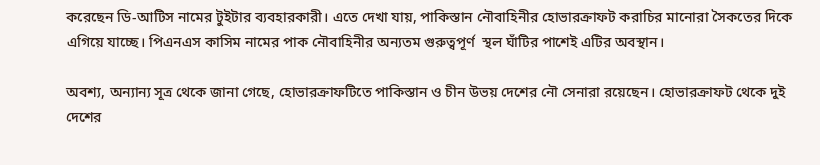করেছেন ডি-আটিস নামের টুইটার ব্যবহারকারী। এতে দেখা যায়, পাকিস্তান নৌবাহিনীর হোভারক্রাফট করাচির মানোরা সৈকতের দিকে এগিয়ে যাচ্ছে। পিএনএস কাসিম নামের পাক নৌবাহিনীর অন্যতম গুরুত্বপূর্ণ  স্থল ঘাঁটির পাশেই এটির অবস্থান।

অবশ্য, অন্যান্য সূত্র থেকে জানা গেছে, হোভারক্রাফটিতে পাকিস্তান ও চীন উভয় দেশের নৌ সেনারা রয়েছেন। হোভারক্রাফট থেকে দুই দেশের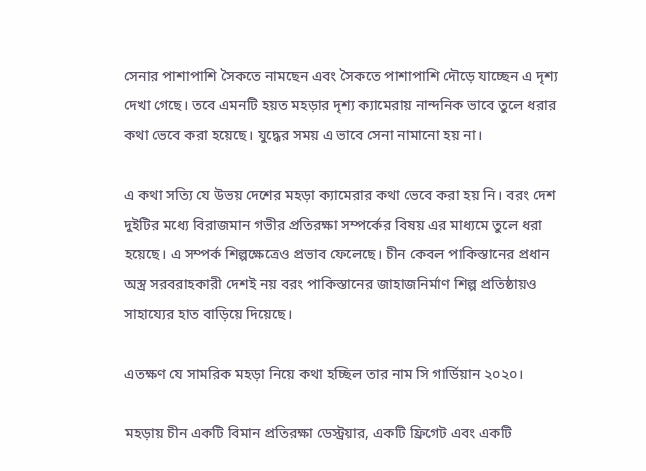সেনার পাশাপাশি সৈকতে নামছেন এবং সৈকতে পাশাপাশি দৌড়ে যাচ্ছেন এ দৃশ্য দেখা গেছে। তবে এমনটি হয়ত মহড়ার দৃশ্য ক্যামেরায় নান্দনিক ভাবে তুলে ধরার কথা ভেবে করা হয়েছে। যুদ্ধের সময় এ ভাবে সেনা নামানো হয় না।

এ কথা সত্যি যে উভয় দেশের মহড়া ক্যামেরার কথা ভেবে করা হয় নি। বরং দেশ দুইটির মধ্যে বিরাজমান গভীর প্রতিরক্ষা সম্পর্কের বিষয় এর মাধ্যমে তুলে ধরা হয়েছে। এ সম্পর্ক শিল্পক্ষেত্রেও প্রভাব ফেলেছে। চীন কেবল পাকিস্তানের প্রধান অস্ত্র সরবরাহকারী দেশই নয় বরং পাকিস্তানের জাহাজনির্মাণ শিল্প প্রতিষ্ঠায়ও সাহায্যের হাত বাড়িয়ে দিয়েছে।

এতক্ষণ যে সামরিক মহড়া নিয়ে কথা হচ্ছিল তার নাম সি গার্ডিয়ান ২০২০।

মহড়ায় চীন একটি বিমান প্রতিরক্ষা ডেস্ট্রয়ার, একটি ফ্রিগেট এবং একটি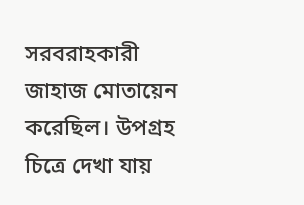সরবরাহকারী জাহাজ মোতায়েন করেছিল। উপগ্রহ চিত্রে দেখা যায়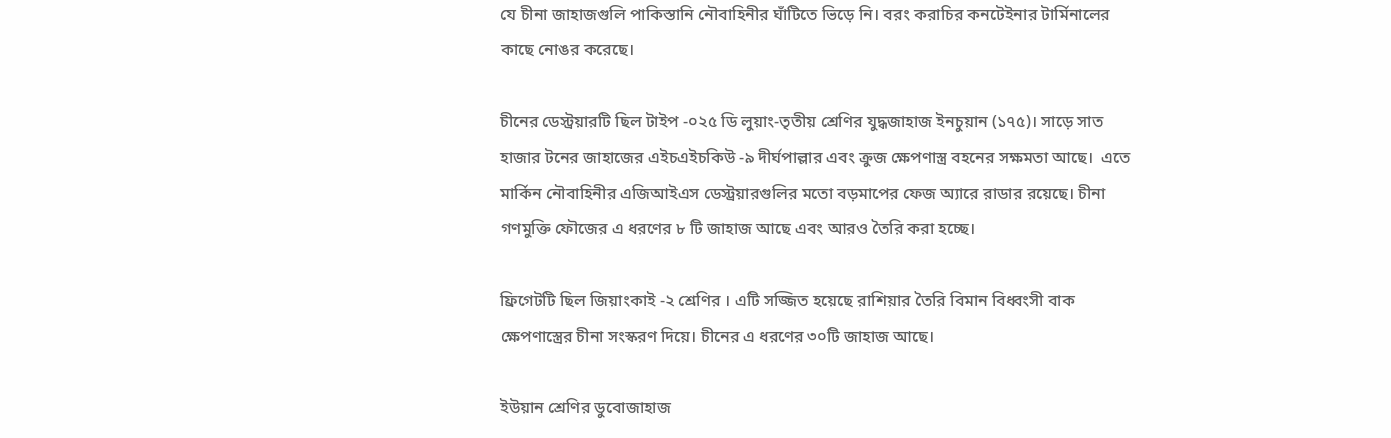যে চীনা জাহাজগুলি পাকিস্তানি নৌবাহিনীর ঘাঁটিতে ভিড়ে নি। বরং করাচির কনটেইনার টার্মিনালের কাছে নোঙর করেছে।

চীনের ডেস্ট্রয়ারটি ছিল টাইপ -০২৫ ডি লুয়াং-তৃতীয় শ্রেণির যুদ্ধজাহাজ ইনচুয়ান (১৭৫)। সাড়ে সাত হাজার টনের জাহাজের এইচএইচকিউ -৯ দীর্ঘপাল্লার এবং ক্রুজ ক্ষেপণাস্ত্র বহনের সক্ষমতা আছে।  এতে মার্কিন নৌবাহিনীর এজিআইএস ডেস্ট্রয়ারগুলির মতো বড়মাপের ফেজ অ্যারে রাডার রয়েছে। চীনা গণমুক্তি ফৌজের এ ধরণের ৮ টি জাহাজ আছে এবং আরও তৈরি করা হচ্ছে।

ফ্রিগেটটি ছিল জিয়াংকাই -২ শ্রেণির । এটি সজ্জিত হয়েছে রাশিয়ার তৈরি বিমান বিধ্বংসী বাক ক্ষেপণাস্ত্রের চীনা সংস্করণ দিয়ে। চীনের এ ধরণের ৩০টি জাহাজ আছে।

ইউয়ান শ্রেণির ডুবোজাহাজ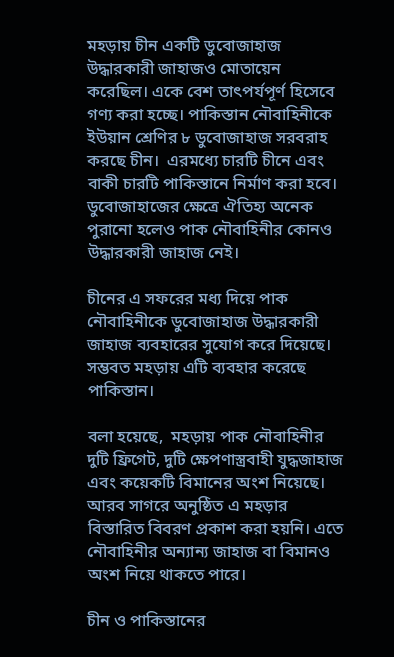মহড়ায় চীন একটি ডুবোজাহাজ উদ্ধারকারী জাহাজও মোতায়েন করেছিল। একে বেশ তাৎপর্যপূর্ণ হিসেবে গণ্য করা হচ্ছে। পাকিস্তান নৌবাহিনীকে ইউয়ান শ্রেণির ৮ ডুবোজাহাজ সরবরাহ করছে চীন।  এরমধ্যে চারটি চীনে এবং বাকী চারটি পাকিস্তানে নির্মাণ করা হবে। ডুবোজাহাজের ক্ষেত্রে ঐতিহ্য অনেক পুরানো হলেও পাক নৌবাহিনীর কোনও উদ্ধারকারী জাহাজ নেই।

চীনের এ সফরের মধ্য দিয়ে পাক নৌবাহিনীকে ডুবোজাহাজ উদ্ধারকারী জাহাজ ব্যবহারের সুযোগ করে দিয়েছে। সম্ভবত মহড়ায় এটি ব্যবহার করেছে পাকিস্তান।

বলা হয়েছে,  মহড়ায় পাক নৌবাহিনীর দুটি ফ্রিগেট, দুটি ক্ষেপণাস্ত্রবাহী যুদ্ধজাহাজ এবং কয়েকটি বিমানের অংশ নিয়েছে। আরব সাগরে অনুষ্ঠিত এ মহড়ার বিস্তারিত বিবরণ প্রকাশ করা হয়নি। এতে নৌবাহিনীর অন্যান্য জাহাজ বা বিমানও অংশ নিয়ে থাকতে পারে।

চীন ও পাকিস্তানের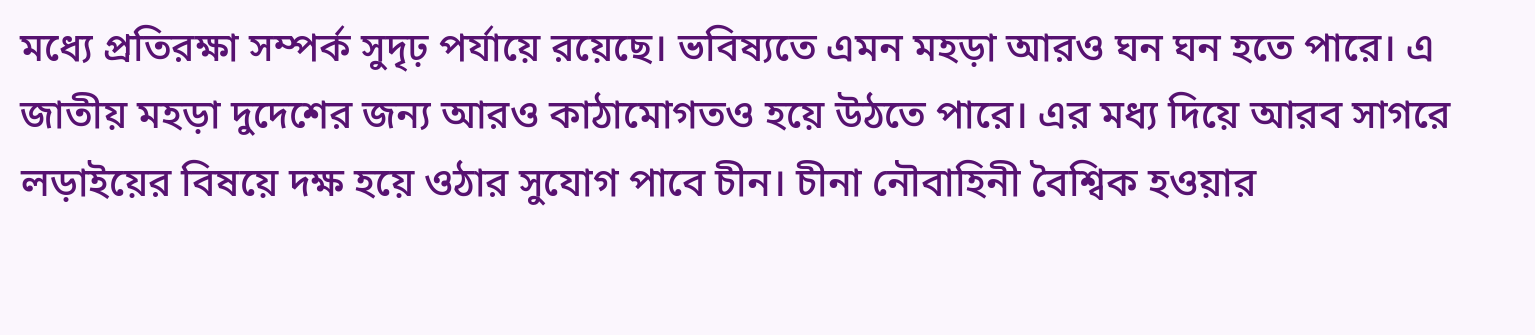মধ্যে প্রতিরক্ষা সম্পর্ক সুদৃঢ় পর্যায়ে রয়েছে। ভবিষ্যতে এমন মহড়া আরও ঘন ঘন হতে পারে। এ জাতীয় মহড়া দুদেশের জন্য আরও কাঠামোগতও হয়ে উঠতে পারে। এর মধ্য দিয়ে আরব সাগরে লড়াইয়ের বিষয়ে দক্ষ হয়ে ওঠার সুযোগ পাবে চীন। চীনা নৌবাহিনী বৈশ্বিক হওয়ার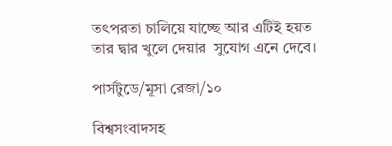তৎপরতা চালিয়ে যাচ্ছে আর এটিই হয়ত  তার দ্বার খুলে দেয়ার  সুযোগ এনে দেবে।

পার্সটুডে/মূসা রেজা/১০

বিশ্বসংবাদসহ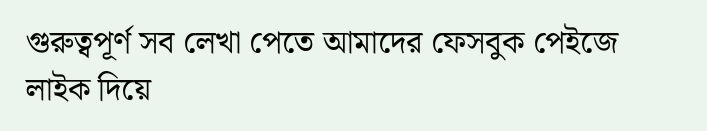গুরুত্বপূর্ণ সব লেখা পেতে আমাদের ফেসবুক পেইজে লাইক দিয়ে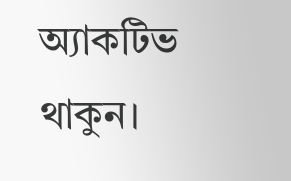অ্যাকটিভ থাকুন।